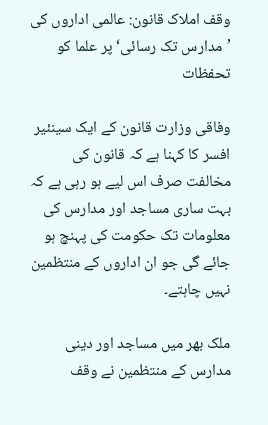وقف املاک قانون: عالمی اداروں کی ’مدارس تک رسائی‘ پر علما کو تحفظات

وفاقی وزارت قانون کے ایک سینئیر افسر کا کہنا ہے کہ قانون کی مخالفت صرف اس لیے ہو رہی ہے کہ بہت ساری مساجد اور مدارس کی معلومات تک حکومت کی پہنچ ہو جائے گی جو ان اداروں کے منتظمین نہیں چاہتے۔

ملک بھر میں مساجد اور دینی مدارس کے منتظمین نے وقف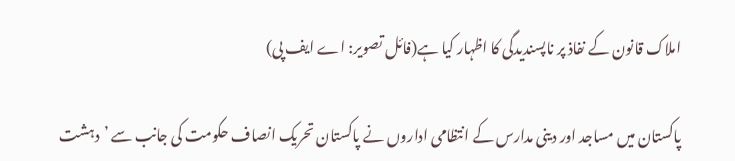املاک قانون کے نفاذ پر ناپسندیدگی کا اظہار کیا ہے(فائل تصویر: اے ایف پی)

پاکستان میں مساجد اور دینی مدارس کے انتظامی اداروں نے پاکستان تحریک انصاف حکومت کی جانب سے ’دہشت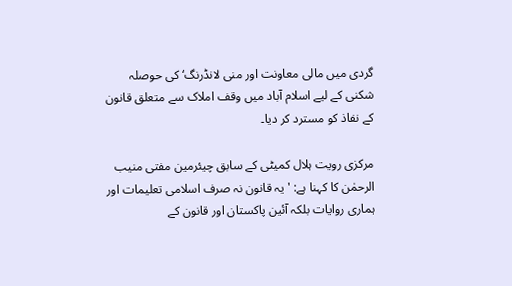گردی میں مالی معاونت اور منی لانڈرنگ‘ کی حوصلہ شکنی کے لیے اسلام آباد میں وقف املاک سے متعلق قانون کے نفاذ کو مسترد کر دیا۔

مرکزی رویت ہلال کمیٹی کے سابق چیئرمین مفتی منیب الرحمٰن کا کہنا ہے: 'یہ قانون نہ صرف اسلامی تعلیمات اور ہماری روایات بلکہ آئین پاکستان اور قانون کے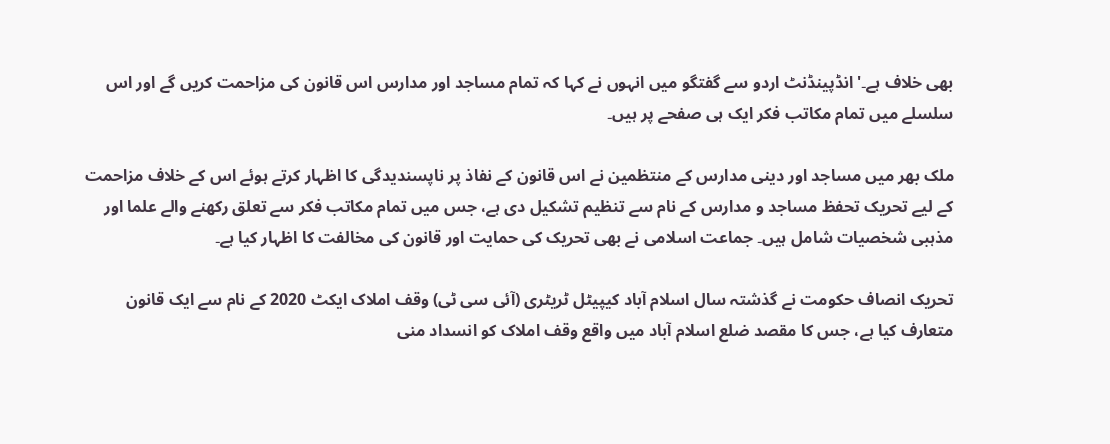بھی خلاف ہے۔' انڈپینڈنٹ اردو سے گفتگو میں انہوں نے کہا کہ تمام مساجد اور مدارس اس قانون کی مزاحمت کریں گے اور اس سلسلے میں تمام مکاتب فکر ایک ہی صفحے پر ہیں۔

ملک بھر میں مساجد اور دینی مدارس کے منتظمین نے اس قانون کے نفاذ پر ناپسندیدگی کا اظہار کرتے ہوئے اس کے خلاف مزاحمت کے لیے تحریک تحفظ مساجد و مدارس کے نام سے تنظیم تشکیل دی ہے، جس میں تمام مکاتب فکر سے تعلق رکھنے والے علما اور مذہبی شخصیات شامل ہیں۔ جماعت اسلامی نے بھی تحریک کی حمایت اور قانون کی مخالفت کا اظہار کیا ہے۔

تحریک انصاف حکومت نے گذشتہ سال اسلام آباد کیپیٹل ٹریٹری (آئی سی ٹی) وقف املاک ایکٹ 2020 کے نام سے ایک قانون متعارف کیا ہے، جس کا مقصد ضلع اسلام آباد میں واقع وقف املاک کو انسداد منی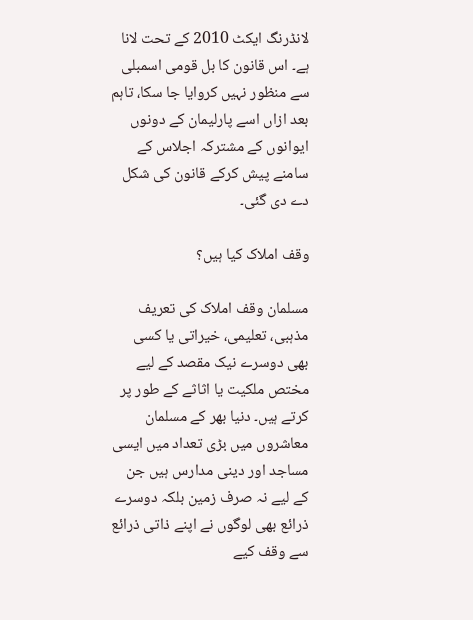لانڈرنگ ایکٹ 2010 کے تحت لانا ہے۔ اس قانون کا بل قومی اسمبلی سے منظور نہیں کروایا جا سکا، تاہم بعد ازاں اسے پارلیمان کے دونوں ایوانوں کے مشترکہ اجلاس کے سامنے پیش کرکے قانون کی شکل دے دی گئی۔

وقف املاک کیا ہیں؟

مسلمان وقف املاک کی تعریف مذہبی، تعلیمی، خیراتی یا کسی بھی دوسرے نیک مقصد کے لیے مختص ملکیت یا اثاثے کے طور پر کرتے ہیں۔ دنیا بھر کے مسلمان معاشروں میں بڑی تعداد میں ایسی مساجد اور دینی مدارس ہیں جن کے لیے نہ صرف زمین بلکہ دوسرے ذرائع بھی لوگوں نے اپنے ذاتی ذرائع سے وقف کیے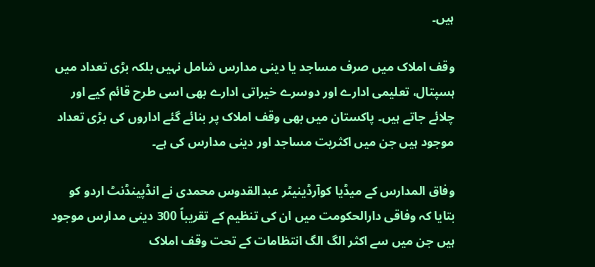ہیں۔

وقف املاک میں صرف مساجد یا دینی مدارس شامل نہیں بلکہ بڑی تعداد میں ہسپتال، تعلیمی ادارے اور دوسرے خیراتی ادارے بھی اسی طرح قائم کیے اور چلائے جاتے ہیں۔ پاکستان میں بھی وقف املاک پر بنائے گئے اداروں کی بڑی تعداد موجود ہیں جن میں اکثریت مساجد اور دینی مدارس کی ہے۔

وفاق المدارس کے میڈیا کوآرڈینیٹر عبدالقدوس محمدی نے انڈپینڈنٹ اردو کو بتایا کہ وفاقی دارالحکومت میں ان کی تنظیم کے تقریباً 300 دینی مدارس موجود ہیں جن میں سے اکثر الگ الگ انتظامات کے تحت وقف املاک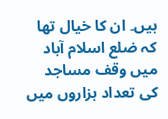ہیں۔ ان کا خیال تھا کہ ضلع اسلام آباد میں وقف مساجد کی تعداد ہزاروں میں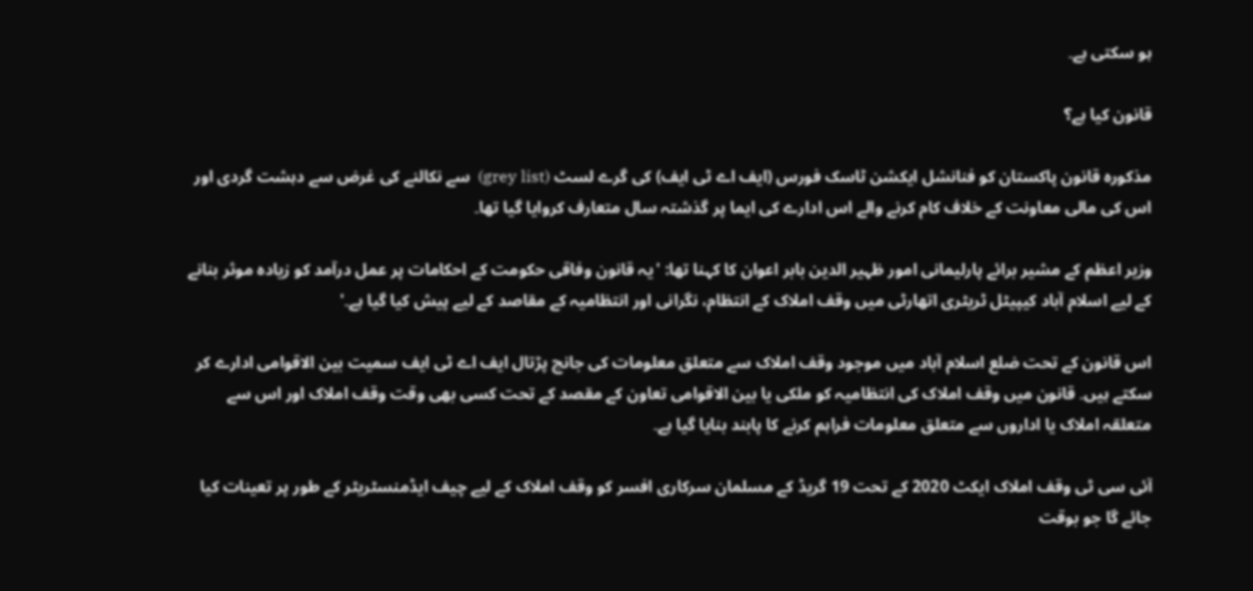ہو سکتی ہے۔

قانون کیا ہے؟

مذکورہ قانون پاکستان کو فنانشل ایکشن ٹاسک فورس (ایف اے ٹی ایف) کی گرے لسٹ (grey list)  سے نکالنے کی غرض سے دہشت گردی اور اس کی مالی معاونت کے خلاف کام کرنے والے اس ادارے کی ایما پر گذشتہ سال متعارف کروایا گیا تھا۔

وزیر اعظم کے مشیر برائے پارلیمانی امور ظہیر الدین بابر اعوان کا کہنا تھا: 'یہ قانون وفاقی حکومت کے احکامات پر عمل درآمد کو زیادہ موثر بنانے کے لیے اسلام آباد کیپیٹل ٹریٹری اتھارٹی میں وقف املاک کے انتظام، نگرانی اور انتظامیہ کے مقاصد کے لیے پیش کیا گیا ہے۔'

اس قانون کے تحت ضلع اسلام آباد میں موجود وقف املاک سے متعلق معلومات کی جانچ پڑتال ایف اے ٹی ایف سمیت بین الاقوامی ادارے کر سکتے ہیں۔ قانون میں وقف املاک کی انتظامیہ کو ملکی یا بین الاقوامی تعاون کے مقصد کے تحت کسی بھی وقت وقف املاک اور اس سے متعلقہ املاک یا اداروں سے متعلق معلومات فراہم کرنے کا پابند بنایا گیا ہے۔

آئی سی ٹی وقف املاک ایکٹ 2020 کے تحت 19 گریڈ کے مسلمان سرکاری افسر کو وقف املاک کے لیے چیف ایڈمنسٹریٹر کے طور پر تعینات کیا جائے گا جو بوقت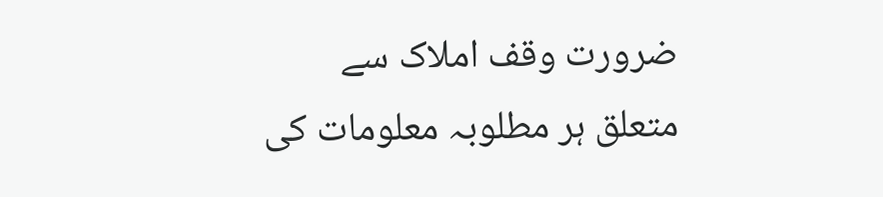ضرورت وقف املاک سے متعلق ہر مطلوبہ معلومات کی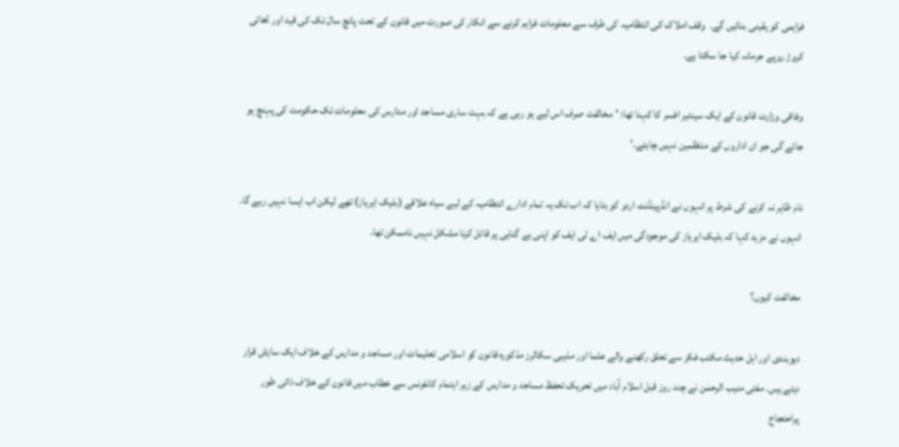فراہمی کو یقینی بنائیں گے۔  وقف املاک کی انتظامیہ کی طرف سے معلومات فراہم کرنے سے انکار کی صورت میں قانون کے تحت پانچ سال تک کی قید اور ڈھائی کروڑ روپے جرمانہ کیا جا سکتا ہے۔

وفاقی وزارت قانون کے ایک سینئیر افسر کا کہنا تھا: 'مخالفت صرف اس لیے ہو رہی ہے کہ بہت ساری مساجد اور مدارس کی معلومات تک حکومت کی پہنچ ہو جائے گی جو ان اداروں کے منتظمین نہیں چاہتے۔'

نام ظاہر نہ کرنے کی شرط پر انہوں نے انڈپینڈنٹ اردو کو بتایا کہ اب تک یہ تمام ادارے انتظامیہ کے لیے سیاہ علاقے (بلیک ایریاز) تھے لیکن اب ایسا نہیں رہے گا۔ انہوں نے مزید کہا کہ بلیک ایریاز کی موجودگی میں ایف اے ٹی ایف کو اپنی بے گناہی پر قائل کرنا مشکل نہیں ناممکن تھا۔

مخالفت کیوں؟

دیوبندی اور اہل حدیث مکتب فکر سے تعلق رکھنے والے علما اور مذہبی سکالرز مذکورہ قانون کو اسلامی تعلیمات اور مساجد و مدارس کے خلاف ایک سازش قرار دیتے ہیں۔ مفتی منیب الرحمٰن نے چند روز قبل اسلام آباد میں تحریک تحفظ مساجد و مدارس کے زیر اہتمام کانفرنس سے خطاب میں قانون کے خلاف ذاتی طور پراحتجاج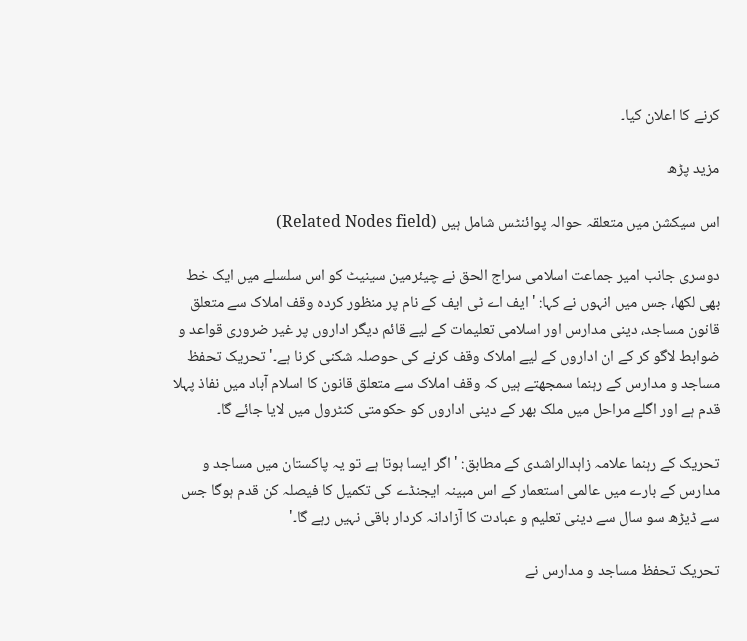کرنے کا اعلان کیا۔

مزید پڑھ

اس سیکشن میں متعلقہ حوالہ پوائنٹس شامل ہیں (Related Nodes field)

دوسری جانب امیر جماعت اسلامی سراج الحق نے چیئرمین سینیٹ کو اس سلسلے میں ایک خط بھی لکھا، جس میں انہوں نے کہا: 'ایف اے ٹی ایف کے نام پر منظور کردہ وقف املاک سے متعلق قانون مساجد، دینی مدارس اور اسلامی تعلیمات کے لیے قائم دیگر اداروں پر غیر ضروری قواعد و ضوابط لاگو کر کے ان اداروں کے لیے املاک وقف کرنے کی حوصلہ شکنی کرنا ہے۔' تحریک تحفظ مساجد و مدارس کے رہنما سمجھتے ہیں کہ وقف املاک سے متعلق قانون کا اسلام آباد میں نفاذ پہلا قدم ہے اور اگلے مراحل میں ملک بھر کے دینی اداروں کو حکومتی کنٹرول میں لایا جائے گا۔

تحریک کے رہنما علامہ زاہدالراشدی کے مطابق: 'اگر ایسا ہوتا ہے تو یہ پاکستان میں مساجد و مدارس کے بارے میں عالمی استعمار کے اس مبینہ ایجنڈے کی تکمیل کا فیصلہ کن قدم ہوگا جس سے ڈیڑھ سو سال سے دینی تعلیم و عبادت کا آزادانہ کردار باقی نہیں رہے گا۔'

تحریک تحفظ مساجد و مدارس نے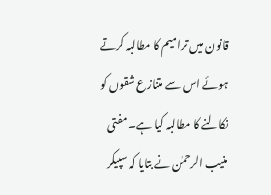قانون میں ترامیم کا مطالبہ کرتے ہوئے اس سے متنازع شقوں کو نکالنے کا مطالبہ کیا ہے۔ مفتی منیب الرحمٰن نے بتایا کہ سپیکر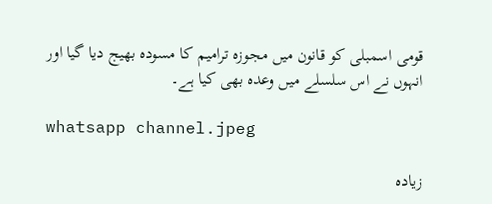قومی اسمبلی کو قانون میں مجوزہ ترامیم کا مسودہ بھیج دیا گیا اور انہوں نے اس سلسلے میں وعدہ بھی کیا ہے۔

whatsapp channel.jpeg

زیادہ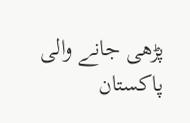پڑھی جانے والی پاکستان